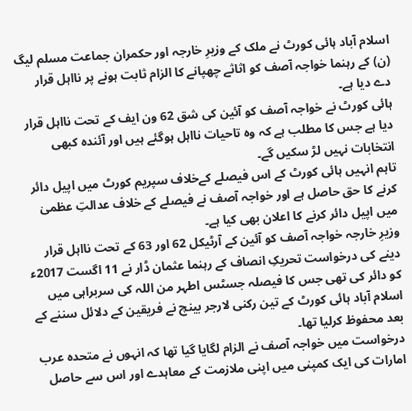اسلام آباد ہائی کورٹ نے ملک کے وزیرِ خارجہ اور حکمران جماعت مسلم لیگ (ن) کے رہنما خواجہ آصف کو اثاثے چھپانے کا الزام ثابت ہونے پر نااہل قرار دے دیا ہے۔
ہائی کورٹ نے خواجہ آصف کو آئین کی شق 62 ون ایف کے تحت نااہل قرار دیا ہے جس کا مطلب ہے کہ وہ تاحیات نااہل ہوگئے ہیں اور آئندہ کبھی انتخابات نہیں لڑ سکیں گے۔
تاہم انہیں ہائی کورٹ کے اس فیصلے کےخلاف سپریم کورٹ میں اپیل دائر کرنے کا حق حاصل ہے اور خواجہ آصف نے فیصلے کے خلاف عدالتِ عظمیٰ میں اپیل دائر کرنے کا اعلان بھی کیا ہے۔
وزیرِ خارجہ خواجہ آصف کو آئین کے آرٹیکل 62 اور 63 کے تحت نااہل قرار دینے کی درخواست تحریکِ انصاف کے رہنما عثمان ڈار نے 11 اگست 2017ء کو دائر کی تھی جس کا فیصلہ جسٹس اطہر من اللہ کی سربراہی میں اسلام آباد ہائی کورٹ کے تین رکنی لارجر بینچ نے فریقین کے دلائل سننے کے بعد محفوظ کرلیا تھا۔
درخواست میں خواجہ آصف نے الزام لگایا گیا تھا کہ انہوں نے متحدہ عرب امارات کی ایک کمپنی میں اپنی ملازمت کے معاہدے اور اس سے حاصل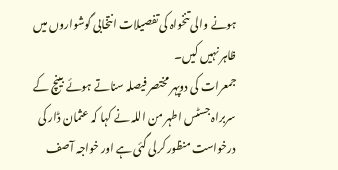ہونے والی تنخواہ کی تفصیلات انتخابی گوشواروں میں ظاہر نہیں کیں۔
جمعرات کی دوپہر مختصر فیصلہ سناتے ہوئے بینچ کے سربراہ جسٹس اطہر من اللہ نے کہا کہ عثمان ڈار کی درخواست منظور کرلی گئی ہے اور خواجہ آصف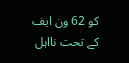کو 62 ون ایف کے تحت نااہل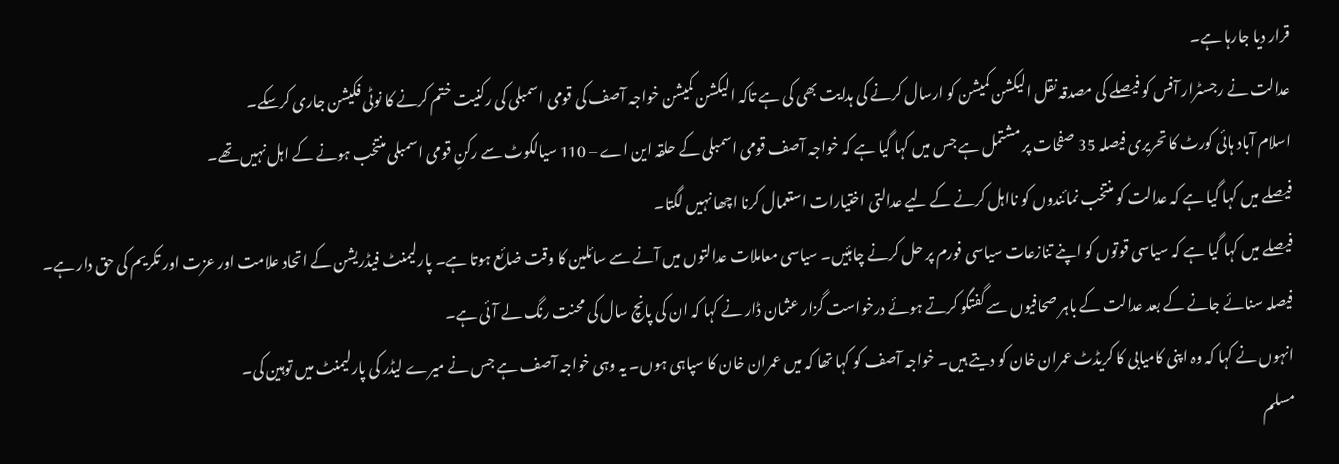قرار دیا جارہا ہے۔
عدالت نے رجسٹرار آفس کو فیصلے کی مصدقہ نقل الیکشن کمیشن کو ارسال کرنے کی ہدایت بھی کی ہے تاکہ الیکشن کمیشن خواجہ آصف کی قومی اسمبلی کی رکنیت ختم کرنے کا نوٹی فکیشن جاری کرسکے۔
اسلام آباد ہائی کورٹ کا تحریری فیصلہ 35 صفحات پر مشتمل ہے جس میں کہا گیا ہے کہ خواجہ آصف قومی اسمبلی کے حلقہ این اے – 110 سیالکوٹ سے رکنِ قومی اسمبلی منتخب ہونے کے اہل نہیں تھے۔
فیصلے میں کہا گیا ہے کہ عدالت کو منتخب نمائندوں کو نااہل کرنے کے لیے عدالتی اختیارات استعمال کرنا اچھا نہیں لگتا۔
فیصلے میں کہا گیا ہے کہ سیاسی قوتوں کو اپنے تنازعات سیاسی فورم پر حل کرنے چاہئیں۔ سیاسی معاملات عدالتوں میں آنے سے سائلین کا وقت ضائع ہوتا ہے۔ پارلیمنٹ فیڈریشن کے اتحاد علامت اور عزت اور تکریم کی حق دار ہے۔
فیصلہ سنائے جانے کے بعد عدالت کے باہر صحافیوں سے گفتگو کرتے ہوئے درخواست گزار عثمان ڈار نے کہا کہ ان کی پانچ سال کی محنت رنگ لے آئی ہے۔
انہوں نے کہا کہ وہ اپنی کامیابی کا کریڈٹ عمران خان کو دیتے ہیں۔ خواجہ آصف کو کہا تھا کہ میں عمران خان کا سپاہی ہوں۔ یہ وہی خواجہ آصف ہے جس نے میرے لیڈر کی پارلیمنٹ میں توہین کی۔
مسلم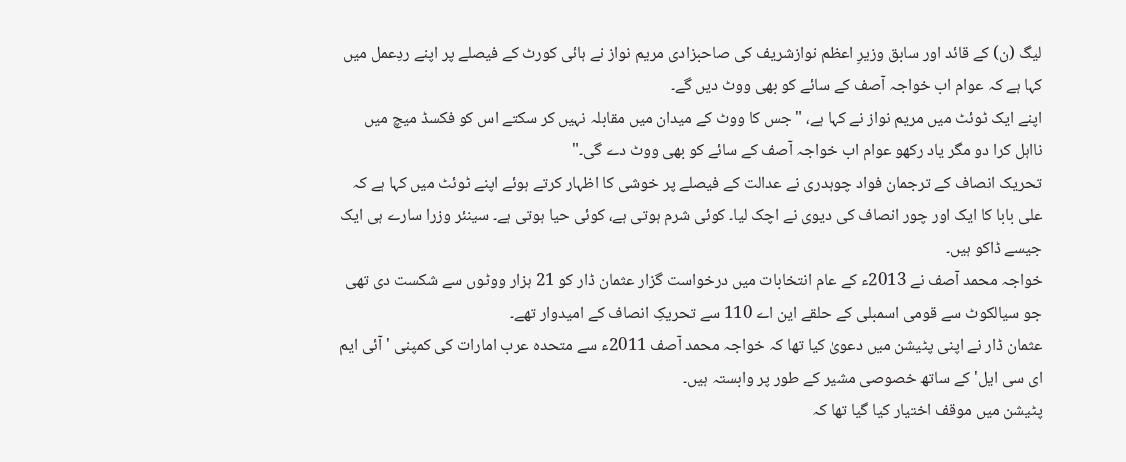لیگ (ن) کے قائد اور سابق وزیرِ اعظم نوازشریف کی صاحبزادی مریم نواز نے ہائی کورٹ کے فیصلے پر اپنے ردِعمل میں کہا ہے کہ عوام اب خواجہ آصف کے سائے کو بھی ووٹ دیں گے۔
اپنے ایک ٹوئٹ میں مریم نواز نے کہا ہے، "جس کا ووٹ کے میدان میں مقابلہ نہیں کر سکتے اس کو فکسڈ میچ میں نااہل کرا دو مگر یاد رکھو عوام اب خواجہ آصف کے سائے کو بھی ووٹ دے گی۔"
تحریک انصاف کے ترجمان فواد چوہدری نے عدالت کے فیصلے پر خوشی کا اظہار کرتے ہوئے اپنے ٹوئٹ میں کہا ہے کہ علی بابا کا ایک اور چور انصاف کی دیوی نے اچک لیا۔ کوئی شرم ہوتی ہے، کوئی حیا ہوتی ہے۔ سینئر وزرا سارے ہی ایک جیسے ڈاکو ہیں۔
خواجہ محمد آصف نے 2013ء کے عام انتخابات میں درخواست گزار عثمان ڈار کو 21 ہزار ووٹوں سے شکست دی تھی جو سیالکوٹ سے قومی اسمبلی کے حلقے این اے 110 سے تحریکِ انصاف کے امیدوار تھے۔
عثمان ڈار نے اپنی پٹیشن میں دعویٰ کیا تھا کہ خواجہ محمد آصف 2011ء سے متحدہ عرب امارات کی کمپنی 'آئی ایم ای سی ایل' کے ساتھ خصوصی مشیر کے طور پر وابستہ ہیں۔
پٹیشن میں موقف اختیار کیا گیا تھا کہ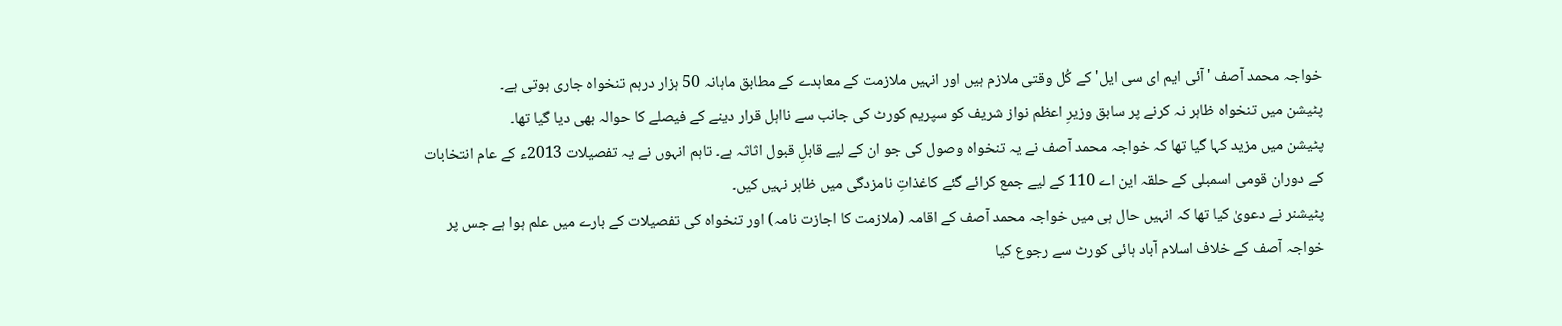خواجہ محمد آصف 'آئی ایم ای سی ایل' کے کُل وقتی ملازم ہیں اور انہیں ملازمت کے معاہدے کے مطابق ماہانہ 50 ہزار درہم تنخواہ جاری ہوتی ہے۔
پٹیشن میں تنخواہ ظاہر نہ کرنے پر سابق وزیرِ اعظم نواز شریف کو سپریم کورٹ کی جانب سے نااہل قرار دینے کے فیصلے کا حوالہ بھی دیا گیا تھا۔
پٹیشن میں مزید کہا گیا تھا کہ خواجہ محمد آصف نے یہ تنخواہ وصول کی جو ان کے لیے قابلِ قبول اثاثہ ہے۔ تاہم انہوں نے یہ تفصیلات 2013ء کے عام انتخابات کے دوران قومی اسمبلی کے حلقہ این اے 110 کے لیے جمع کرائے گئے کاغذاتِ نامزدگی میں ظاہر نہیں کیں۔
پٹیشنر نے دعویٰ کیا تھا کہ انہیں حال ہی میں خواجہ محمد آصف کے اقامہ (ملازمت کا اجازت نامہ) اور تنخواہ کی تفصیلات کے بارے میں علم ہوا ہے جس پر خواجہ آصف کے خلاف اسلام آباد ہائی کورٹ سے رجوع کیا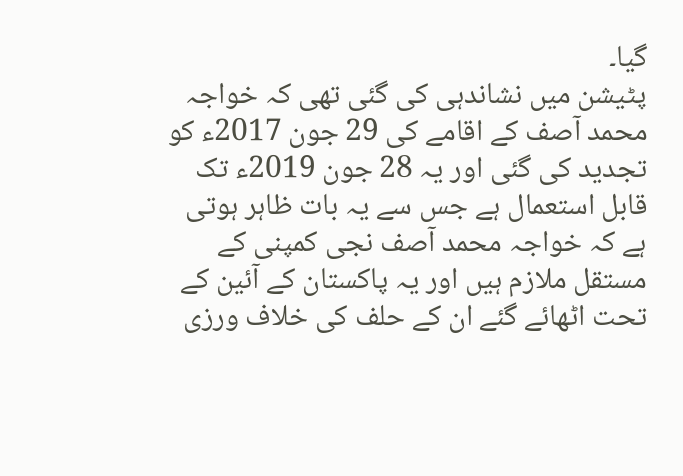گیا۔
پٹیشن میں نشاندہی کی گئی تھی کہ خواجہ محمد آصف کے اقامے کی 29 جون 2017ء کو تجدید کی گئی اور یہ 28 جون 2019ء تک قابل استعمال ہے جس سے یہ بات ظاہر ہوتی ہے کہ خواجہ محمد آصف نجی کمپنی کے مستقل ملازم ہیں اور یہ پاکستان کے آئین کے تحت اٹھائے گئے ان کے حلف کی خلاف ورزی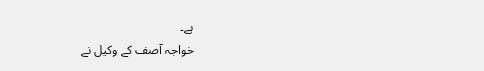ہے۔
خواجہ آصف کے وکیل نے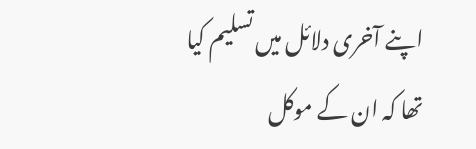اپنے آخری دلائل میں تسلیم کیا تھا کہ ان کے موکل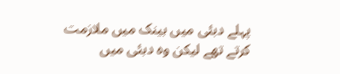پہلے دبئی میں بینک میں ملازمت کرتے تھے لیکن وہ دبئی میں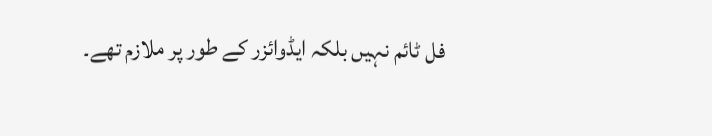فل ٹائم نہیں بلکہ ایڈوائزر کے طور پر ملازم تھے۔